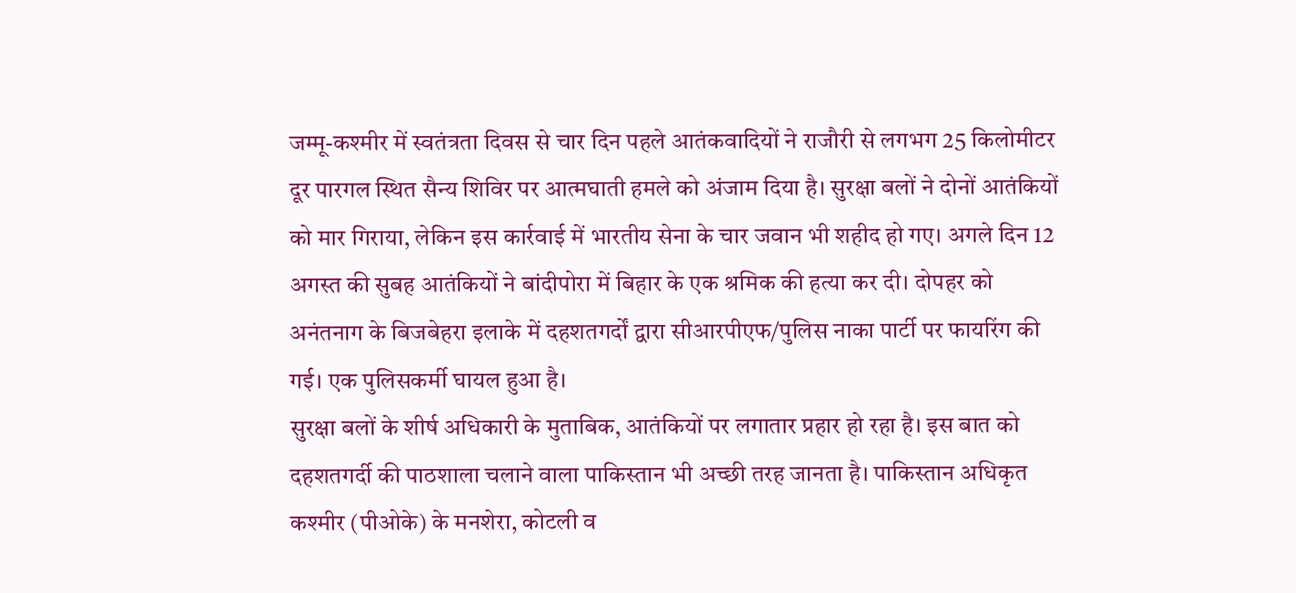जम्मू-कश्मीर में स्वतंत्रता दिवस से चार दिन पहले आतंकवादियों ने राजौरी से लगभग 25 किलोमीटर दूर पारगल स्थित सैन्य शिविर पर आत्मघाती हमले को अंजाम दिया है। सुरक्षा बलों ने दोनों आतंकियों को मार गिराया, लेकिन इस कार्रवाई में भारतीय सेना के चार जवान भी शहीद हो गए। अगले दिन 12 अगस्त की सुबह आतंकियों ने बांदीपोरा में बिहार के एक श्रमिक की हत्या कर दी। दोपहर को अनंतनाग के बिजबेहरा इलाके में दहशतगर्दों द्वारा सीआरपीएफ/पुलिस नाका पार्टी पर फायरिंग की गई। एक पुलिसकर्मी घायल हुआ है।
सुरक्षा बलों के शीर्ष अधिकारी के मुताबिक, आतंकियों पर लगातार प्रहार हो रहा है। इस बात को दहशतगर्दी की पाठशाला चलाने वाला पाकिस्तान भी अच्छी तरह जानता है। पाकिस्तान अधिकृत कश्मीर (पीओके) के मनशेरा, कोटली व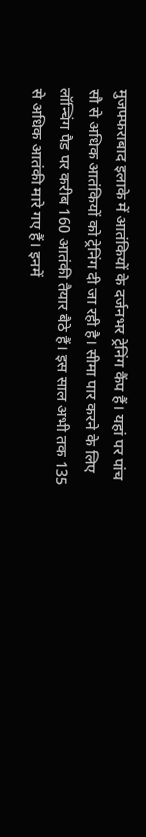मुजफ्फराबाद इलाके में आतंकियों के दर्जनभर ट्रेनिंग कैंप हैं। यहां पर पांच सौ से अधिक आतंकियों को ट्रेनिंग दी जा रही है। सीमा पार करने के लिए लॉन्चिंग पैड पर करीब 160 आतंकी तैयार बैठे हैं। इस साल अभी तक 135 से अधिक आतंकी मारे गए हैं। इनमें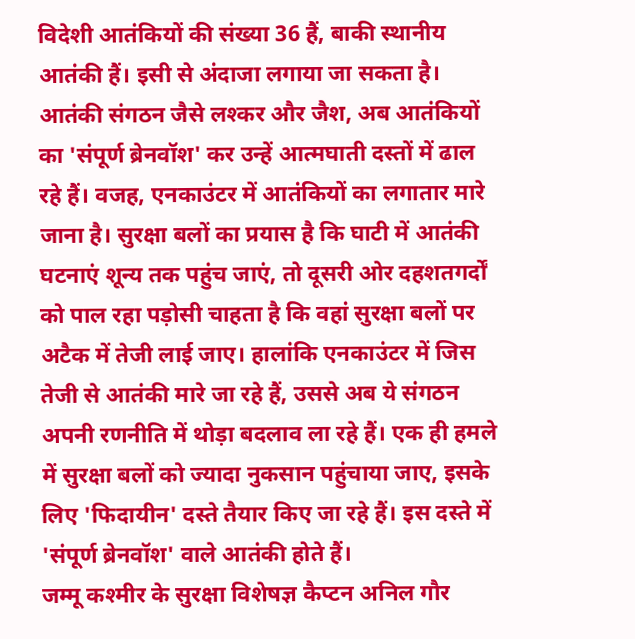विदेशी आतंकियों की संख्या 36 हैं, बाकी स्थानीय आतंकी हैं। इसी से अंदाजा लगाया जा सकता है। आतंकी संगठन जैसे लश्कर और जैश, अब आतंकियों का 'संपूर्ण ब्रेनवॉश' कर उन्हें आत्मघाती दस्तों में ढाल रहे हैं। वजह, एनकाउंटर में आतंकियों का लगातार मारे जाना है। सुरक्षा बलों का प्रयास है कि घाटी में आतंकी घटनाएं शून्य तक पहुंच जाएं, तो दूसरी ओर दहशतगर्दों को पाल रहा पड़ोसी चाहता है कि वहां सुरक्षा बलों पर अटैक में तेजी लाई जाए। हालांकि एनकाउंटर में जिस तेजी से आतंकी मारे जा रहे हैं, उससे अब ये संगठन अपनी रणनीति में थोड़ा बदलाव ला रहे हैं। एक ही हमले में सुरक्षा बलों को ज्यादा नुकसान पहुंचाया जाए, इसके लिए 'फिदायीन' दस्ते तैयार किए जा रहे हैं। इस दस्ते में 'संपूर्ण ब्रेनवॉश' वाले आतंकी होते हैं।
जम्मू कश्मीर के सुरक्षा विशेषज्ञ कैप्टन अनिल गौर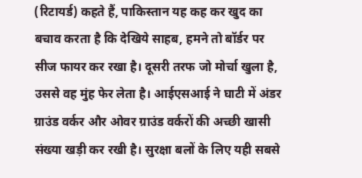(रिटायर्ड) कहते हैं, पाकिस्तान यह कह कर खुद का बचाव करता है कि देखिये साहब, हमने तो बॉर्डर पर सीज फायर कर रखा है। दूसरी तरफ जो मोर्चा खुला है, उससे वह मुंह फेर लेता है। आईएसआई ने घाटी में अंडर ग्राउंड वर्कर और ओवर ग्राउंड वर्करों की अच्छी खासी संख्या खड़ी कर रखी है। सुरक्षा बलों के लिए यही सबसे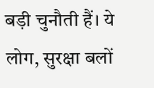बड़ी चुनौती हैं। ये लोग, सुरक्षा बलों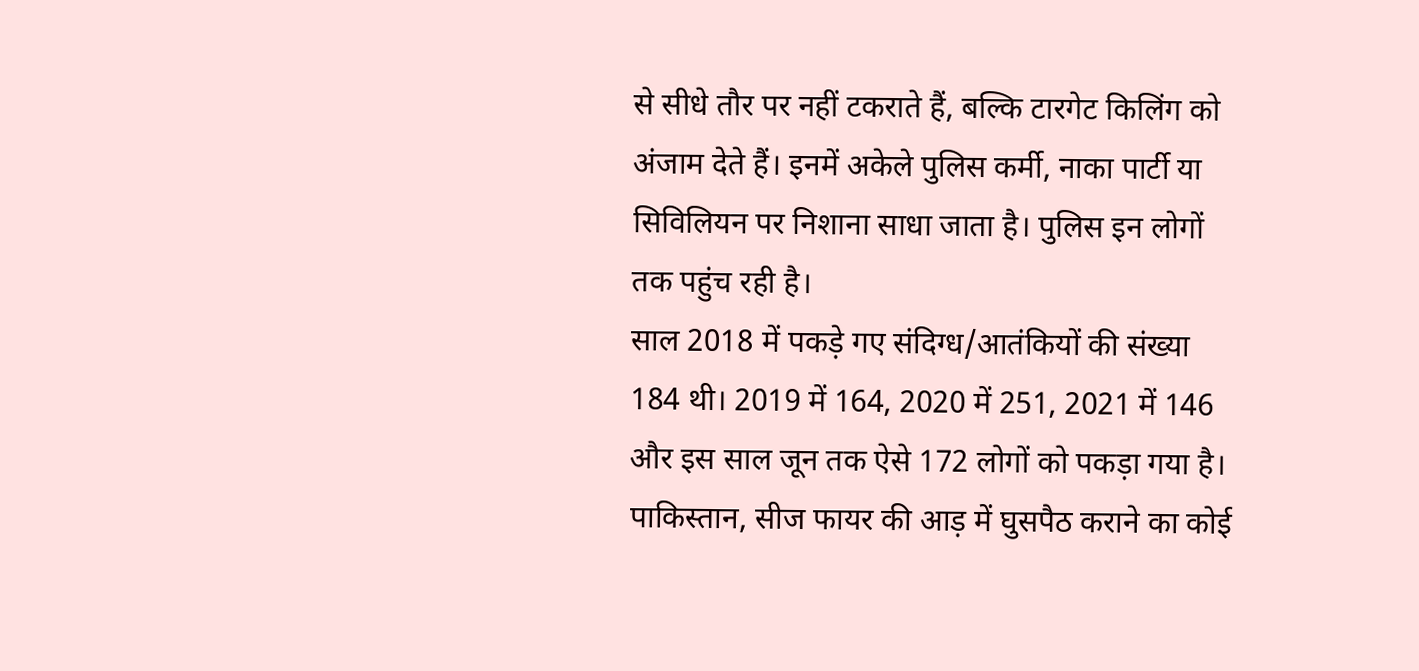से सीधे तौर पर नहीं टकराते हैं, बल्कि टारगेट किलिंग को अंजाम देते हैं। इनमें अकेले पुलिस कर्मी, नाका पार्टी या सिविलियन पर निशाना साधा जाता है। पुलिस इन लोगों तक पहुंच रही है।
साल 2018 में पकड़े गए संदिग्ध/आतंकियों की संख्या 184 थी। 2019 में 164, 2020 में 251, 2021 में 146 और इस साल जून तक ऐसे 172 लोगों को पकड़ा गया है। पाकिस्तान, सीज फायर की आड़ में घुसपैठ कराने का कोई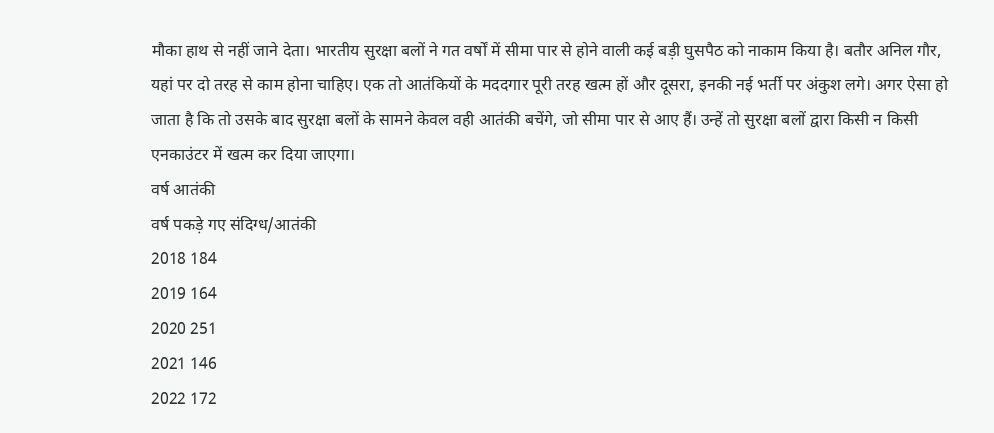मौका हाथ से नहीं जाने देता। भारतीय सुरक्षा बलों ने गत वर्षों में सीमा पार से होने वाली कई बड़ी घुसपैठ को नाकाम किया है। बतौर अनिल गौर, यहां पर दो तरह से काम होना चाहिए। एक तो आतंकियों के मददगार पूरी तरह खत्म हों और दूसरा, इनकी नई भर्ती पर अंकुश लगे। अगर ऐसा हो जाता है कि तो उसके बाद सुरक्षा बलों के सामने केवल वही आतंकी बचेंगे, जो सीमा पार से आए हैं। उन्हें तो सुरक्षा बलों द्वारा किसी न किसी एनकाउंटर में खत्म कर दिया जाएगा।
वर्ष आतंकी
वर्ष पकड़े गए संदिग्ध/आतंकी
2018 184
2019 164
2020 251
2021 146
2022 172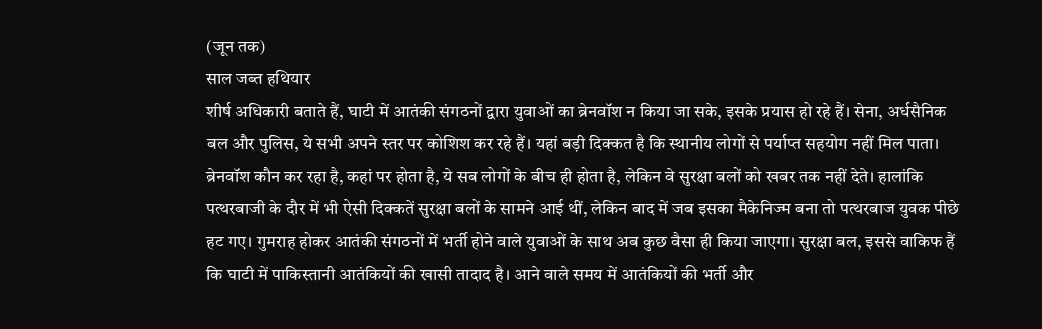(जून तक)
साल जब्त हथियार
शीर्ष अधिकारी बताते हैं, घाटी में आतंकी संगठनों द्वारा युवाओं का ब्रेनवॉश न किया जा सके, इसके प्रयास हो रहे हैं। सेना, अर्धसैनिक बल और पुलिस, ये सभी अपने स्तर पर कोशिश कर रहे हैं। यहां बड़ी दिक्कत है कि स्थानीय लोगों से पर्याप्त सहयोग नहीं मिल पाता। ब्रेनवॉश कौन कर रहा है, कहां पर होता है, ये सब लोगों के बीच ही होता है, लेकिन वे सुरक्षा बलों को खबर तक नहीं देते। हालांकि पत्थरबाजी के दौर में भी ऐसी दिक्कतें सुरक्षा बलों के सामने आई थीं, लेकिन बाद में जब इसका मैकेनिज्म बना तो पत्थरबाज युवक पीछे हट गए। गुमराह होकर आतंकी संगठनों में भर्ती होने वाले युवाओं के साथ अब कुछ वैसा ही किया जाएगा। सुरक्षा बल, इससे वाकिफ हैं कि घाटी में पाकिस्तानी आतंकियों की खासी तादाद है। आने वाले समय में आतंकियों की भर्ती और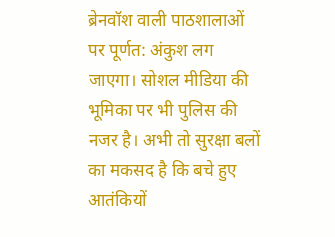ब्रेनवॉश वाली पाठशालाओं पर पूर्णत: अंकुश लग जाएगा। सोशल मीडिया की भूमिका पर भी पुलिस की नजर है। अभी तो सुरक्षा बलों का मकसद है कि बचे हुए आतंकियों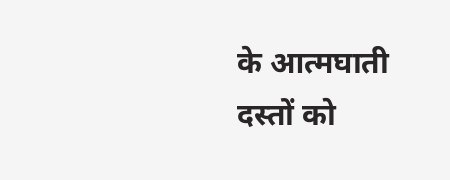के आत्मघाती दस्तों को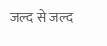जल्द से जल्द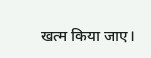खत्म किया जाए।